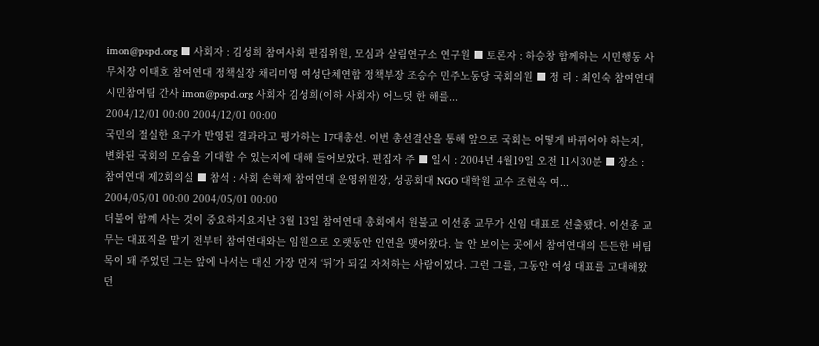imon@pspd.org ■ 사회자 : 김성희 참여사회 편집위원, 모심과 살림연구소 연구원 ■ 토론자 : 하승창 함께하는 시민행동 사무처장 이태호 참여연대 정책실장 채리미영 여성단체연합 정책부장 조승수 민주노동당 국회의원 ■ 정 리 : 최인숙 참여연대 시민참여팀 간사 imon@pspd.org 사회자 김성희(이하 사회자) 어느덧 한 해를...
2004/12/01 00:00 2004/12/01 00:00
국민의 절실한 요구가 반영된 결과라고 평가하는 17대총선. 이번 총선결산을 통해 앞으로 국회는 어떻게 바뀌어야 하는지, 변화된 국회의 모습을 기대할 수 있는지에 대해 들어보았다. 편집자 주 ■ 일시 : 2004년 4월19일 오전 11시30분 ■ 장소 : 참여연대 제2회의실 ■ 참석 : 사회 손혁재 참여연대 운영위원장, 성공회대 NGO 대학원 교수 조현옥 여...
2004/05/01 00:00 2004/05/01 00:00
더불어 함꼐 사는 것이 중요하지요지난 3월 13일 참여연대 총회에서 원불교 이선종 교무가 신임 대표로 선출됐다. 이선종 교무는 대표직을 맡기 전부터 참여연대와는 임원으로 오랫동안 인연을 맺어왔다. 늘 안 보이는 곳에서 참여연대의 든든한 버팀목이 돼 주었던 그는 앞에 나서는 대신 가장 먼저 ‘뒤’가 되길 자처하는 사람이었다. 그런 그를, 그동안 여성 대표를 고대해왔던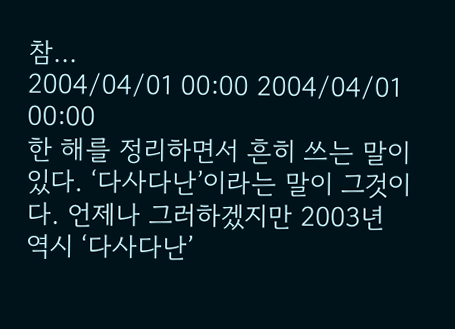참...
2004/04/01 00:00 2004/04/01 00:00
한 해를 정리하면서 흔히 쓰는 말이 있다. ‘다사다난’이라는 말이 그것이다. 언제나 그러하겠지만 2003년 역시 ‘다사다난’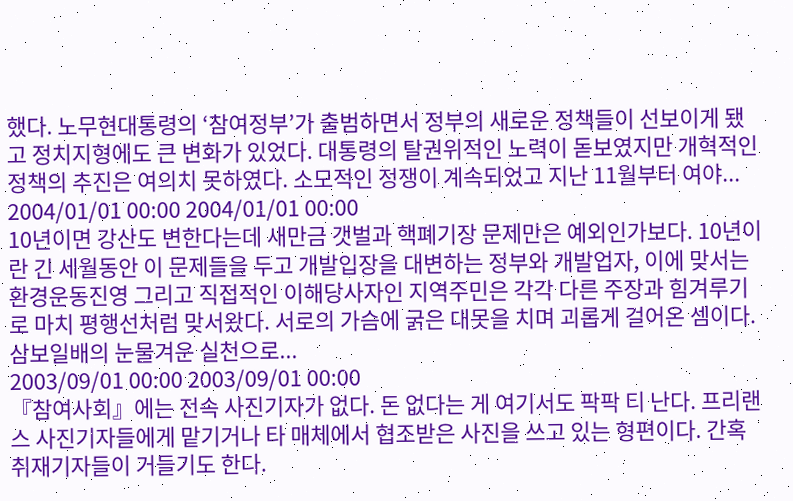했다. 노무현대통령의 ‘참여정부’가 출범하면서 정부의 새로운 정책들이 선보이게 됐고 정치지형에도 큰 변화가 있었다. 대통령의 탈권위적인 노력이 돋보였지만 개혁적인 정책의 추진은 여의치 못하였다. 소모적인 정쟁이 계속되었고 지난 11월부터 여야...
2004/01/01 00:00 2004/01/01 00:00
10년이면 강산도 변한다는데 새만금 갯벌과 핵폐기장 문제만은 예외인가보다. 10년이란 긴 세월동안 이 문제들을 두고 개발입장을 대변하는 정부와 개발업자, 이에 맞서는 환경운동진영 그리고 직접적인 이해당사자인 지역주민은 각각 다른 주장과 힘겨루기로 마치 평행선처럼 맞서왔다. 서로의 가슴에 굵은 대못을 치며 괴롭게 걸어온 셈이다. 삼보일배의 눈물겨운 실천으로...
2003/09/01 00:00 2003/09/01 00:00
『참여사회』에는 전속 사진기자가 없다. 돈 없다는 게 여기서도 팍팍 티 난다. 프리랜스 사진기자들에게 맡기거나 타 매체에서 협조받은 사진을 쓰고 있는 형편이다. 간혹 취재기자들이 거들기도 한다.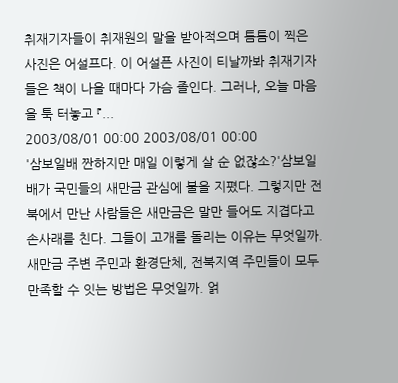취재기자들이 취재원의 말을 받아적으며 틈틈이 찍은 사진은 어설프다. 이 어설픈 사진이 티날까봐 취재기자들은 책이 나올 때마다 가슴 졸인다. 그러나, 오늘 마음을 툭 터놓고 『...
2003/08/01 00:00 2003/08/01 00:00
'삼보일배 짠하지만 매일 이렇게 살 순 없잖소?'삼보일배가 국민들의 새만금 관심에 불을 지폈다. 그렇지만 전북에서 만난 사람들은 새만금은 말만 들어도 지겹다고 손사래를 친다. 그들이 고개를 돌리는 이유는 무엇일까. 새만금 주변 주민과 환경단체, 전북지역 주민들이 모두 만족할 수 잇는 방법은 무엇일까. 얽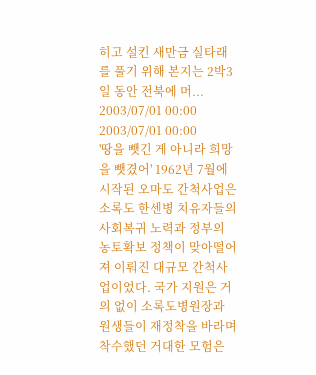히고 설킨 새만금 실타래를 풀기 위해 본지는 2박3일 동안 전북에 머...
2003/07/01 00:00 2003/07/01 00:00
'땅을 뺏긴 게 아니라 희망을 뺏겼어' 1962년 7월에 시작된 오마도 간척사업은 소록도 한센병 치유자들의 사회복귀 노력과 정부의 농토확보 정책이 맞아떨어져 이뤄진 대규모 간척사업이었다. 국가 지원은 거의 없이 소록도병원장과 원생들이 재정착을 바라며 착수했던 거대한 모험은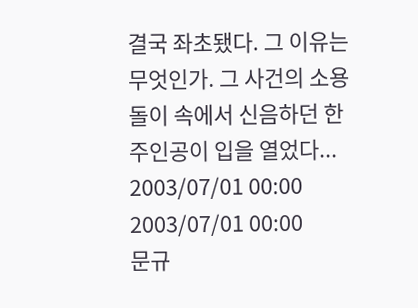결국 좌초됐다. 그 이유는 무엇인가. 그 사건의 소용돌이 속에서 신음하던 한 주인공이 입을 열었다...
2003/07/01 00:00 2003/07/01 00:00
문규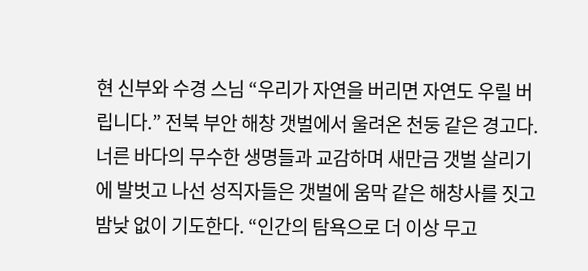현 신부와 수경 스님 “우리가 자연을 버리면 자연도 우릴 버립니다.” 전북 부안 해창 갯벌에서 울려온 천둥 같은 경고다. 너른 바다의 무수한 생명들과 교감하며 새만금 갯벌 살리기에 발벗고 나선 성직자들은 갯벌에 움막 같은 해창사를 짓고 밤낮 없이 기도한다. “인간의 탐욕으로 더 이상 무고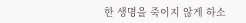한 생명을 죽이지 않게 하소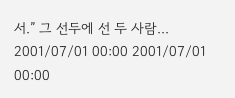서.” 그 선두에 선 두 사람...
2001/07/01 00:00 2001/07/01 00:00